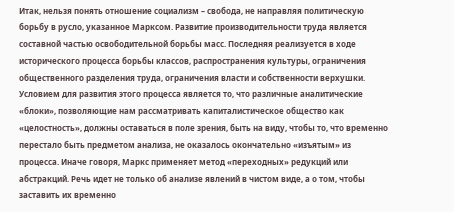Итак, нельзя понять отношение социализм – свобода, не направляя политическую борьбу в русло, указанное Марксом. Развитие производительности труда является составной частью освободительной борьбы масс. Последняя реализуется в ходе исторического процесса борьбы классов, распространения культуры, ограничения общественного разделения труда, ограничения власти и собственности верхушки. Условием для развития этого процесса является то, что различные аналитические «блоки», позволяющие нам рассматривать капиталистическое общество как «целостность», должны оставаться в поле зрения, быть на виду, чтобы то, что временно перестало быть предметом анализа, не оказалось окончательно «изъятым» из процесса. Иначе говоря, Маркс применяет метод «переходных» редукций или абстракций. Речь идет не только об анализе явлений в чистом виде, а о том, чтобы заставить их временно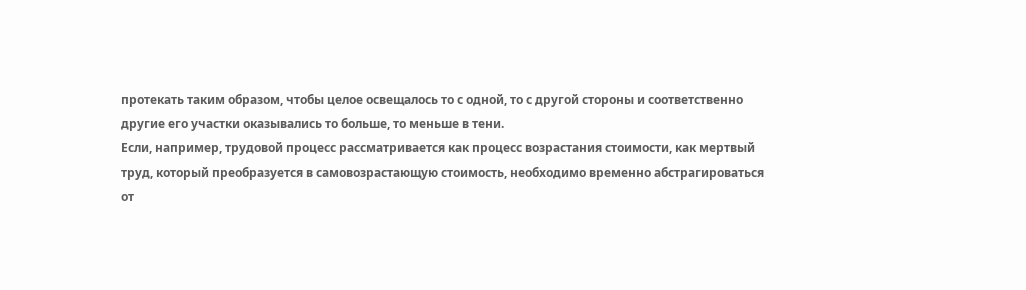протекать таким образом, чтобы целое освещалось то с одной, то с другой стороны и соответственно другие его участки оказывались то больше, то меньше в тени.
Если, например, трудовой процесс рассматривается как процесс возрастания стоимости, как мертвый труд, который преобразуется в самовозрастающую стоимость, необходимо временно абстрагироваться от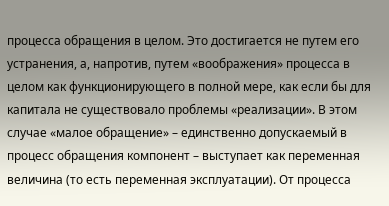процесса обращения в целом. Это достигается не путем его устранения, а, напротив, путем «воображения» процесса в целом как функционирующего в полной мере, как если бы для капитала не существовало проблемы «реализации». В этом случае «малое обращение» – единственно допускаемый в процесс обращения компонент – выступает как переменная величина (то есть переменная эксплуатации). От процесса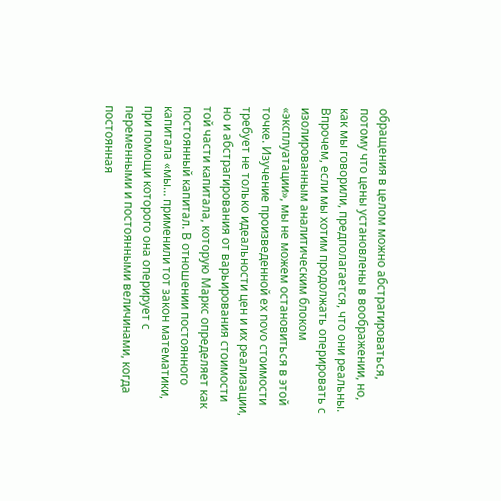обращения в целом можно абстрагироваться, потому что цены установлены в воображении, но, как мы говорили, предполагается, что они реальны. Впрочем, если мы хотим продолжать оперировать с изолированным аналитическим блоком «эксплуатации», мы не можем остановиться в этой точке. Изучение произведенной ex novo стоимости требует не только идеальности цен и их реализации, но и абстрагирования от варьирования стоимости той части капитала, которую Маркс определяет как постоянный капитал. В отношении постоянного капитала «мы… применили тот закон математики, при помощи которого она оперирует с переменными и постоянными величинами, когда постоянная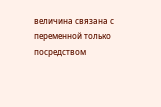величина связана с переменной только посредством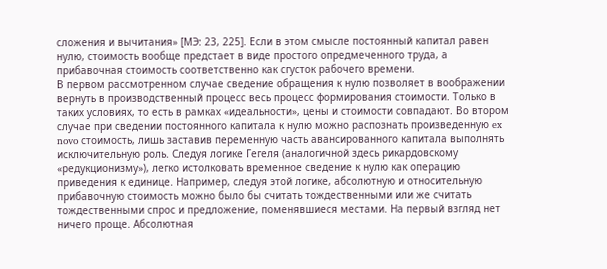сложения и вычитания» [МЭ: 23, 225]. Если в этом смысле постоянный капитал равен нулю, стоимость вообще предстает в виде простого опредмеченного труда, а прибавочная стоимость соответственно как сгусток рабочего времени.
В первом рассмотренном случае сведение обращения к нулю позволяет в воображении вернуть в производственный процесс весь процесс формирования стоимости. Только в таких условиях, то есть в рамках «идеальности», цены и стоимости совпадают. Во втором случае при сведении постоянного капитала к нулю можно распознать произведенную ex novo стоимость, лишь заставив переменную часть авансированного капитала выполнять исключительную роль. Следуя логике Гегеля (аналогичной здесь рикардовскому «редукционизму»), легко истолковать временное сведение к нулю как операцию приведения к единице. Например, следуя этой логике, абсолютную и относительную прибавочную стоимость можно было бы считать тождественными или же считать тождественными спрос и предложение, поменявшиеся местами. На первый взгляд нет ничего проще. Абсолютная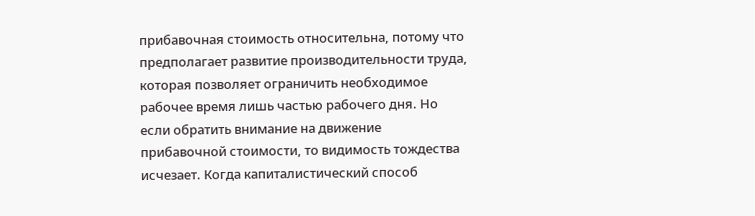прибавочная стоимость относительна, потому что предполагает развитие производительности труда, которая позволяет ограничить необходимое рабочее время лишь частью рабочего дня. Но если обратить внимание на движение прибавочной стоимости, то видимость тождества исчезает. Когда капиталистический способ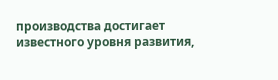производства достигает известного уровня развития,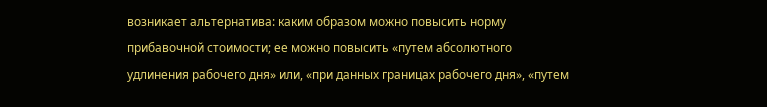возникает альтернатива: каким образом можно повысить норму прибавочной стоимости; ее можно повысить «путем абсолютного удлинения рабочего дня» или, «при данных границах рабочего дня», «путем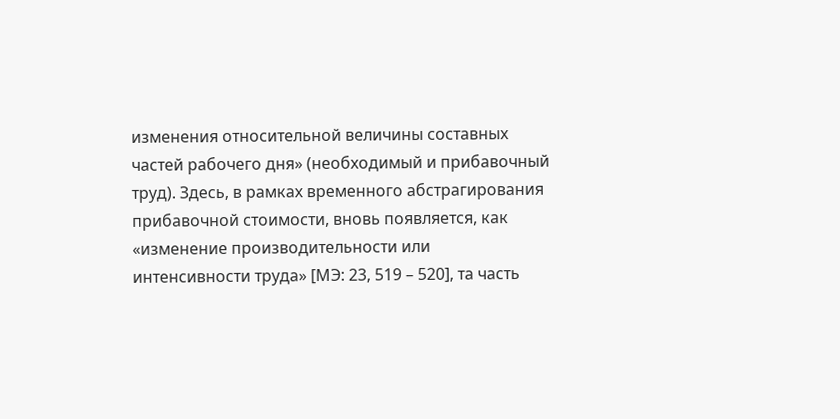изменения относительной величины составных частей рабочего дня» (необходимый и прибавочный труд). Здесь, в рамках временного абстрагирования прибавочной стоимости, вновь появляется, как «изменение производительности или интенсивности труда» [МЭ: 23, 519 – 520], та часть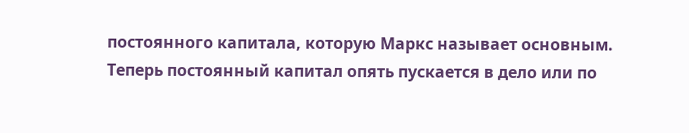постоянного капитала, которую Маркс называет основным. Теперь постоянный капитал опять пускается в дело или по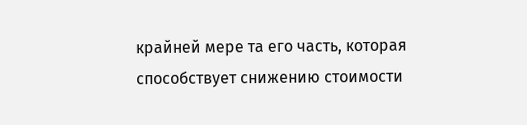крайней мере та его часть, которая способствует снижению стоимости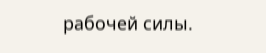рабочей силы.